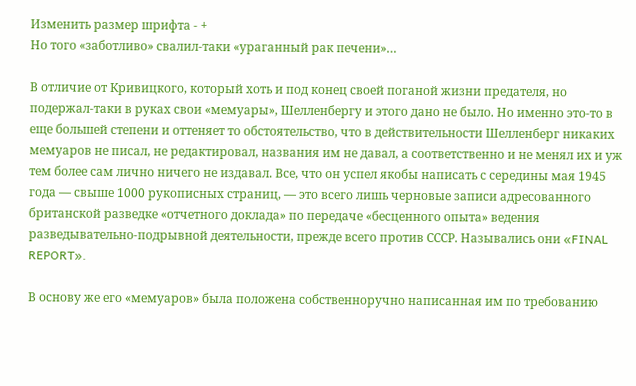Изменить размер шрифта - +
Но того «заботливо» свалил-таки «ураганный рак печени»…

В отличие от Кривицкого, который хоть и под конец своей поганой жизни предателя, но подержал-таки в руках свои «мемуары», Шелленбергу и этого дано не было. Но именно это-то в еще большей степени и оттеняет то обстоятельство, что в действительности Шелленберг никаких мемуаров не писал, не редактировал, названия им не давал, а соответственно и не менял их и уж тем более сам лично ничего не издавал. Все, что он успел якобы написать с середины мая 1945 года — свыше 1000 рукописных страниц, — это всего лишь черновые записи адресованного британской разведке «отчетного доклада» по передаче «бесценного опыта» ведения разведывательно-подрывной деятельности, прежде всего против СССР. Назывались они «FINAL REPORT».

В основу же его «мемуаров» была положена собственноручно написанная им по требованию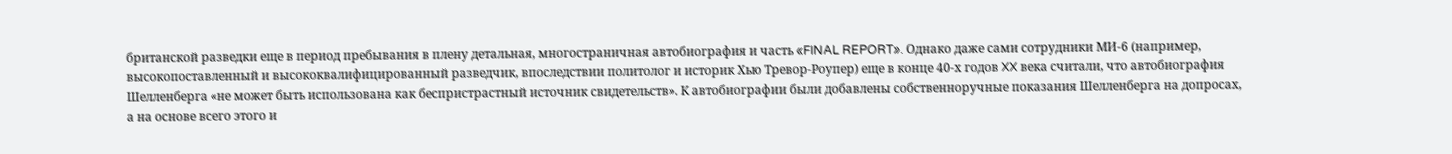британской разведки еще в период пребывания в плену детальная, многостраничная автобиография и часть «FINAL REPORT». Однако даже сами сотрудники МИ-6 (например, высокопоставленный и высококвалифицированный разведчик, впоследствии политолог и историк Хью Тревор-Роупер) еще в конце 40-х годов XX века считали, что автобиография Шелленберга «не может быть использована как беспристрастный источник свидетельств». К автобиографии были добавлены собственноручные показания Шелленберга на допросах, а на основе всего этого и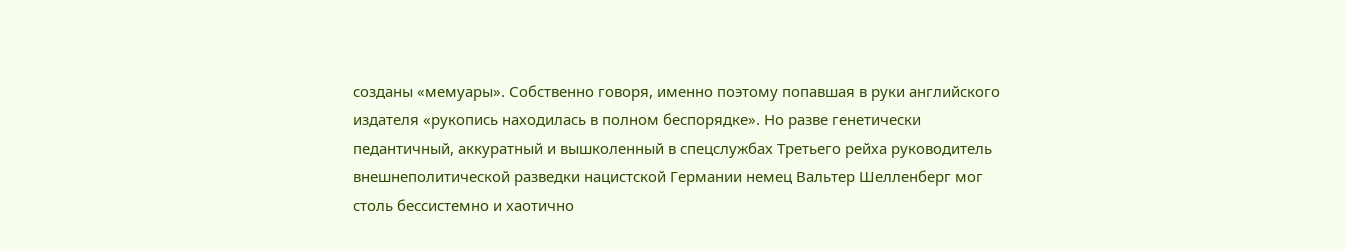созданы «мемуары». Собственно говоря, именно поэтому попавшая в руки английского издателя «рукопись находилась в полном беспорядке». Но разве генетически педантичный, аккуратный и вышколенный в спецслужбах Третьего рейха руководитель внешнеполитической разведки нацистской Германии немец Вальтер Шелленберг мог столь бессистемно и хаотично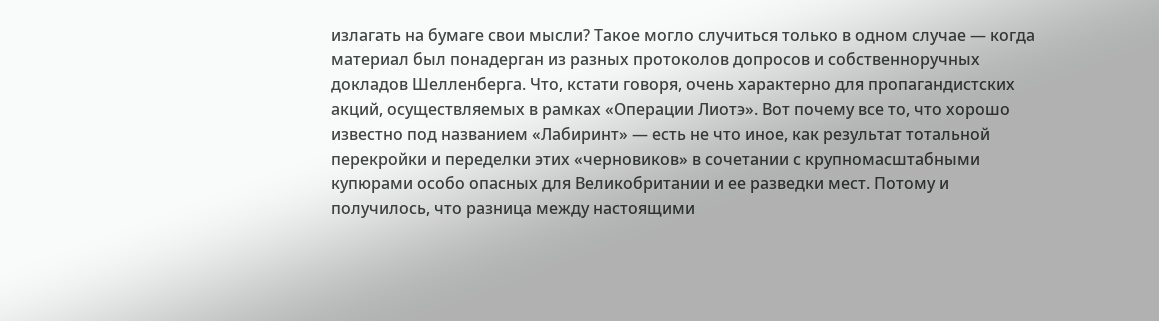излагать на бумаге свои мысли? Такое могло случиться только в одном случае — когда материал был понадерган из разных протоколов допросов и собственноручных докладов Шелленберга. Что, кстати говоря, очень характерно для пропагандистских акций, осуществляемых в рамках «Операции Лиотэ». Вот почему все то, что хорошо известно под названием «Лабиринт» — есть не что иное, как результат тотальной перекройки и переделки этих «черновиков» в сочетании с крупномасштабными купюрами особо опасных для Великобритании и ее разведки мест. Потому и получилось, что разница между настоящими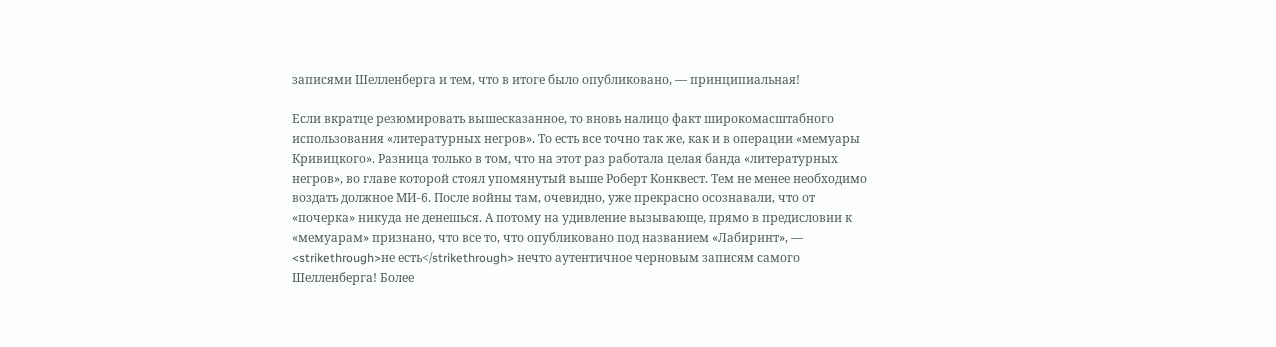записями Шелленберга и тем, что в итоге было опубликовано, — принципиальная!

Если вкратце резюмировать вышесказанное, то вновь налицо факт широкомасштабного использования «литературных негров». То есть все точно так же, как и в операции «мемуары Кривицкого». Разница только в том, что на этот раз работала целая банда «литературных негров», во главе которой стоял упомянутый выше Роберт Конквест. Тем не менее необходимо воздать должное МИ-6. После войны там, очевидно, уже прекрасно осознавали, что от «почерка» никуда не денешься. А потому на удивление вызывающе, прямо в предисловии к «мемуарам» признано, что все то, что опубликовано под названием «Лабиринт», — <strikethrough>не есть</strikethrough> нечто аутентичное черновым записям самого Шелленберга! Более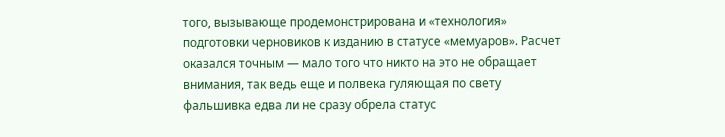того, вызывающе продемонстрирована и «технология» подготовки черновиков к изданию в статусе «мемуаров». Расчет оказался точным — мало того что никто на это не обращает внимания, так ведь еще и полвека гуляющая по свету фальшивка едва ли не сразу обрела статус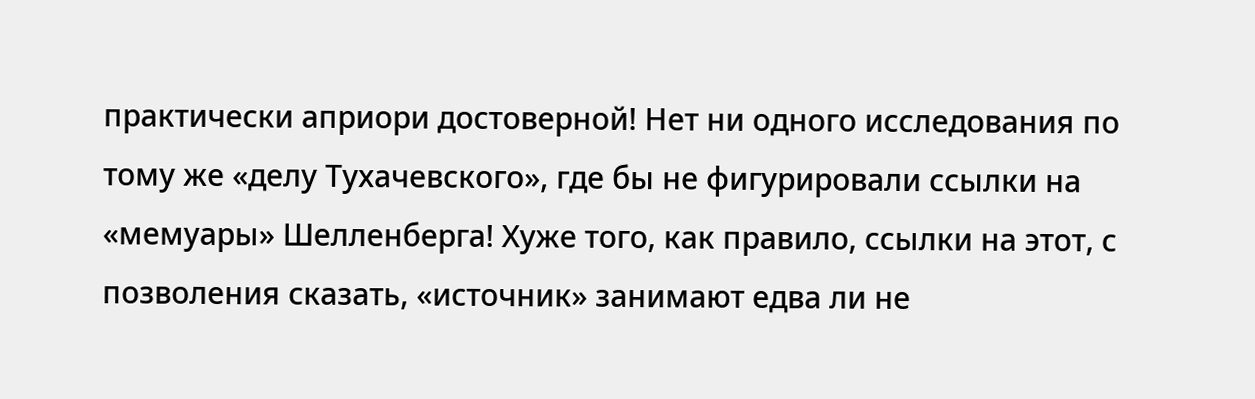практически априори достоверной! Нет ни одного исследования по тому же «делу Тухачевского», где бы не фигурировали ссылки на «мемуары» Шелленберга! Хуже того, как правило, ссылки на этот, с позволения сказать, «источник» занимают едва ли не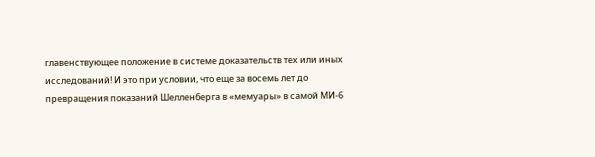главенствующее положение в системе доказательств тех или иных исследований! И это при условии, что еще за восемь лет до превращения показаний Шелленберга в «мемуары» в самой МИ-6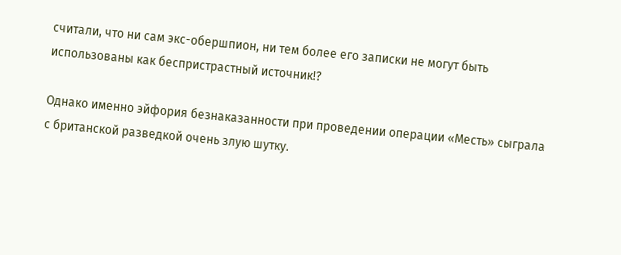считали, что ни сам экс-обершпион, ни тем более его записки не могут быть использованы как беспристрастный источник!?

Однако именно эйфория безнаказанности при проведении операции «Месть» сыграла с британской разведкой очень злую шутку.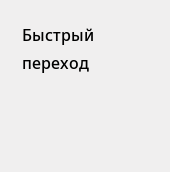Быстрый переход